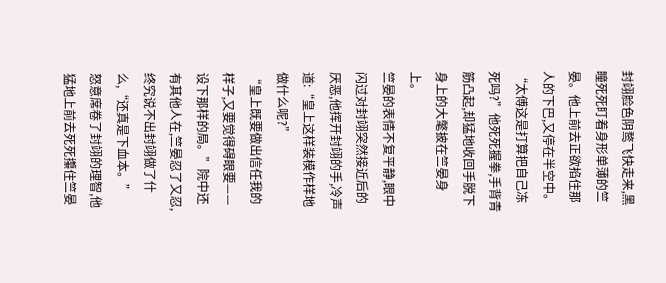封翊脸色阴鹜飞快走来,黑瞳死死盯着身形单薄的竺晏。他上前去正欲掐住那人的下巴,又停在半空中。
“太傅这是打算把自己冻死吗?”他死死握拳,手背青筋凸起,却猛地收回手脱下身上的大氅披在竺晏身上。
竺晏的表情不复平静,眼中闪过对封翊突然接近后的厌恶,他挥开封翊的手,冷声道:“皇上这样装模作样地做什么呢?”
“皇上既要做出信任我的样子,又要觉得碍眼要——设下那样的局。”院中还有其他人在,竺晏忍了又忍,终究说不出封翊做了什么,“还真是下血本。”
怒意席卷了封翊的理智,他猛地上前去死死攥住竺晏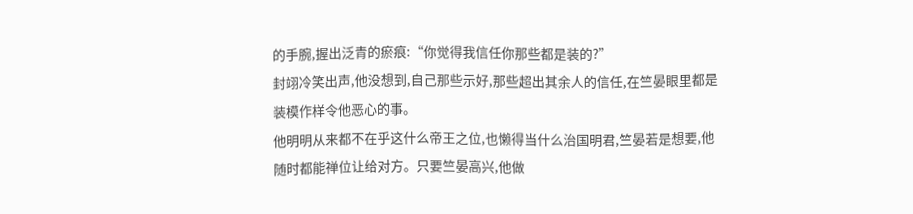的手腕,握出泛青的瘀痕:“你觉得我信任你那些都是装的?”
封翊冷笑出声,他没想到,自己那些示好,那些超出其余人的信任,在竺晏眼里都是装模作样令他恶心的事。
他明明从来都不在乎这什么帝王之位,也懒得当什么治国明君,竺晏若是想要,他随时都能禅位让给对方。只要竺晏高兴,他做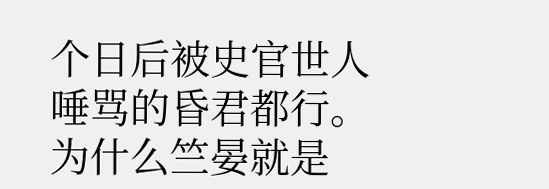个日后被史官世人唾骂的昏君都行。
为什么竺晏就是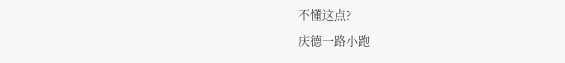不懂这点?
庆德一路小跑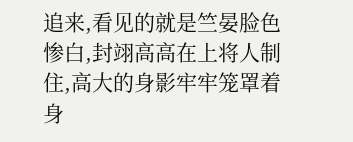追来,看见的就是竺晏脸色惨白,封翊高高在上将人制住,高大的身影牢牢笼罩着身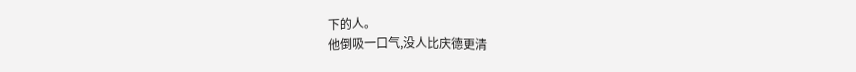下的人。
他倒吸一口气,没人比庆德更清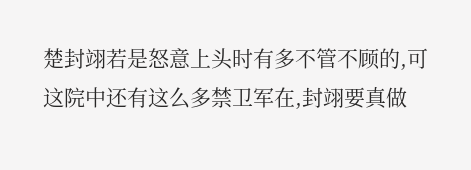楚封翊若是怒意上头时有多不管不顾的,可这院中还有这么多禁卫军在,封翊要真做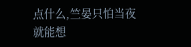点什么,竺晏只怕当夜就能想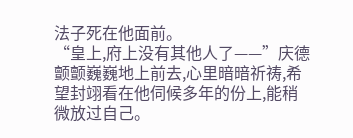法子死在他面前。
“皇上,府上没有其他人了——”庆德颤颤巍巍地上前去,心里暗暗祈祷,希望封翊看在他伺候多年的份上,能稍微放过自己。